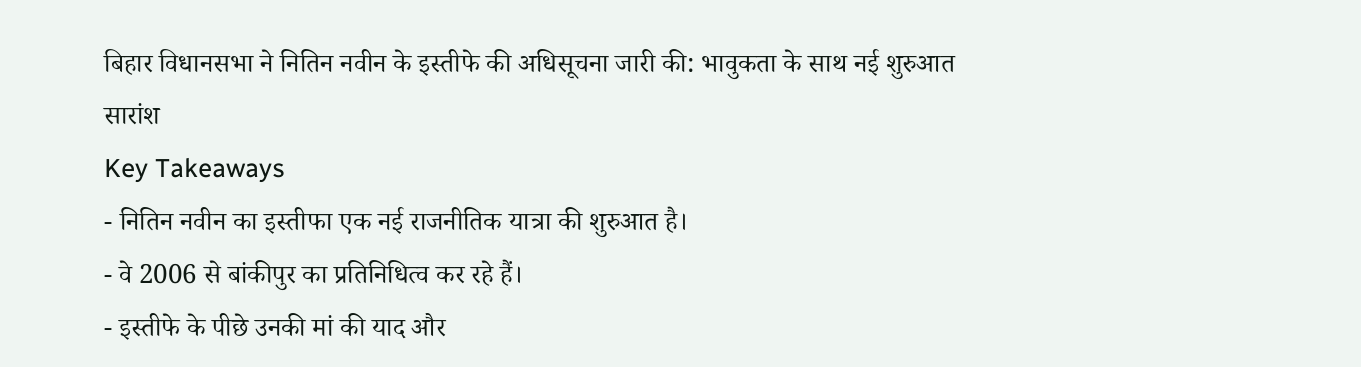बिहार विधानसभा ने नितिन नवीन के इस्तीफे की अधिसूचना जारी की: भावुकता के साथ नई शुरुआत
सारांश
Key Takeaways
- नितिन नवीन का इस्तीफा एक नई राजनीतिक यात्रा की शुरुआत है।
- वे 2006 से बांकीपुर का प्रतिनिधित्व कर रहे हैं।
- इस्तीफे के पीछे उनकी मां की याद और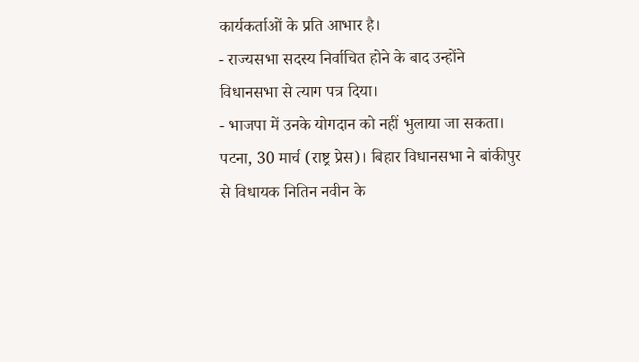कार्यकर्ताओं के प्रति आभार है।
- राज्यसभा सदस्य निर्वाचित होने के बाद उन्होंने विधानसभा से त्याग पत्र दिया।
- भाजपा में उनके योगदान को नहीं भुलाया जा सकता।
पटना, 30 मार्च (राष्ट्र प्रेस)। बिहार विधानसभा ने बांकीपुर से विधायक नितिन नवीन के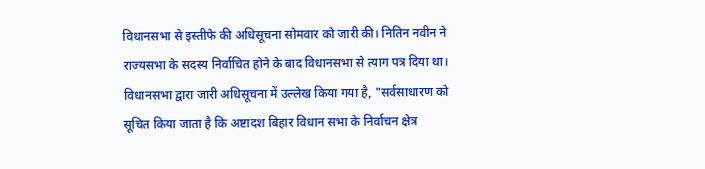विधानसभा से इस्तीफे की अधिसूचना सोमवार को जारी की। नितिन नवीन ने राज्यसभा के सदस्य निर्वाचित होने के बाद विधानसभा से त्याग पत्र दिया था।
विधानसभा द्वारा जारी अधिसूचना में उल्लेख किया गया है, "सर्वसाधारण को सूचित किया जाता है कि अष्टादश बिहार विधान सभा के निर्वाचन क्षेत्र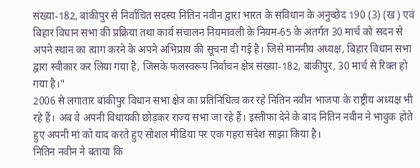संख्या-182, बांकीपुर से निर्वाचित सदस्य नितिन नवीन द्वारा भारत के संविधान के अनुच्छेद 190 (3) (ख) एवं बिहार विधान सभा की प्रक्रिया तथा कार्य संचालन नियमावली के नियम-65 के अंतर्गत 30 मार्च को सदन से अपने स्थान का त्याग करने के अपने अभिप्राय की सूचना दी गई है। जिसे माननीय अध्यक्ष, बिहार विधान सभा द्वारा स्वीकार कर लिया गया है, जिसके फलस्वरूप निर्वाचन क्षेत्र संख्या-182, बांकीपुर, 30 मार्च से रिक्त हो गया है।"
2006 से लगातार बांकीपुर विधान सभा क्षेत्र का प्रतिनिधित्व कर रहे नितिन नवीन भाजपा के राष्ट्रीय अध्यक्ष भी रहे हैं। अब वे अपनी विधायकी छोड़कर राज्य सभा जा रहे हैं। इस्तीफा देने के बाद नितिन नवीन ने भावुक होते हुए अपनी मां को याद करते हुए सोशल मीडिया पर एक गहरा संदेश साझा किया है।
नितिन नवीन ने बताया कि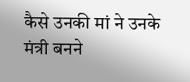कैसे उनकी मां ने उनके मंत्री बनने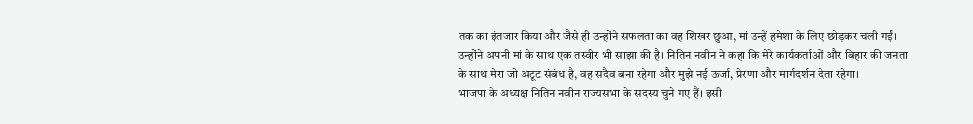तक का इंतजार किया और जैसे ही उन्होंने सफलता का वह शिखर छुआ, मां उन्हें हमेशा के लिए छोड़कर चली गईं। उन्होंने अपनी मां के साथ एक तस्वीर भी साझा की है। नितिन नवीन ने कहा कि मेरे कार्यकर्ताओं और बिहार की जनता के साथ मेरा जो अटूट संबंध है, वह सदैव बना रहेगा और मुझे नई ऊर्जा, प्रेरणा और मार्गदर्शन देता रहेगा।
भाजपा के अध्यक्ष नितिन नवीन राज्यसभा के सदस्य चुने गए हैं। इसी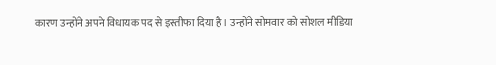कारण उन्होंने अपने विधायक पद से इस्तीफा दिया है। उन्होंने सोमवार को सोशल मीडिया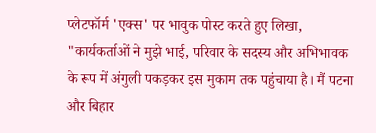प्लेटफॉर्म 'एक्स' पर भावुक पोस्ट करते हुए लिखा, "कार्यकर्ताओं ने मुझे भाई, परिवार के सदस्य और अभिभावक के रूप में अंगुली पकड़कर इस मुकाम तक पहुंचाया है। मैं पटना और बिहार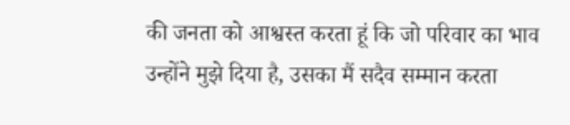की जनता को आश्वस्त करता हूं कि जो परिवार का भाव उन्होंने मुझे दिया है, उसका मैं सदैव सम्मान करता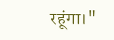रहूंगा।"